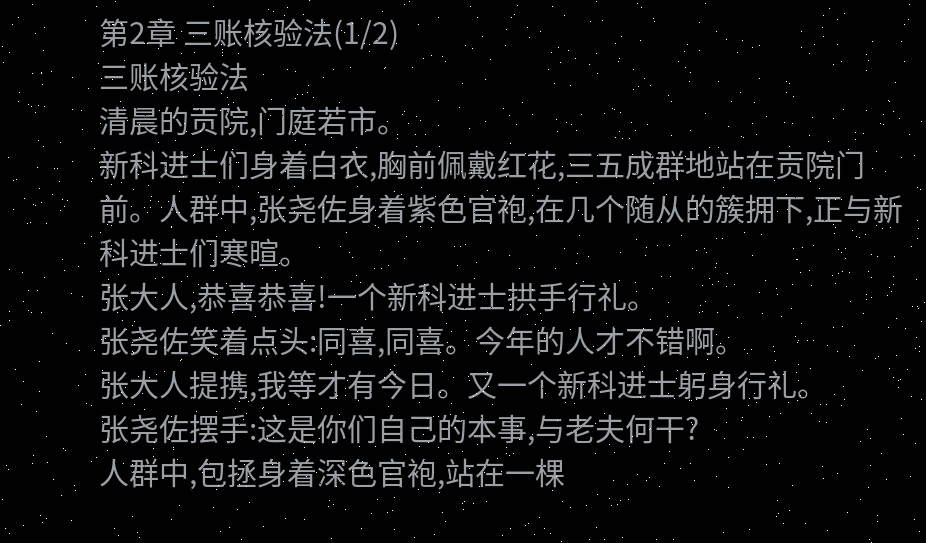第2章 三账核验法(1/2)
三账核验法
清晨的贡院,门庭若市。
新科进士们身着白衣,胸前佩戴红花,三五成群地站在贡院门前。人群中,张尧佐身着紫色官袍,在几个随从的簇拥下,正与新科进士们寒暄。
张大人,恭喜恭喜!一个新科进士拱手行礼。
张尧佐笑着点头:同喜,同喜。今年的人才不错啊。
张大人提携,我等才有今日。又一个新科进士躬身行礼。
张尧佐摆手:这是你们自己的本事,与老夫何干?
人群中,包拯身着深色官袍,站在一棵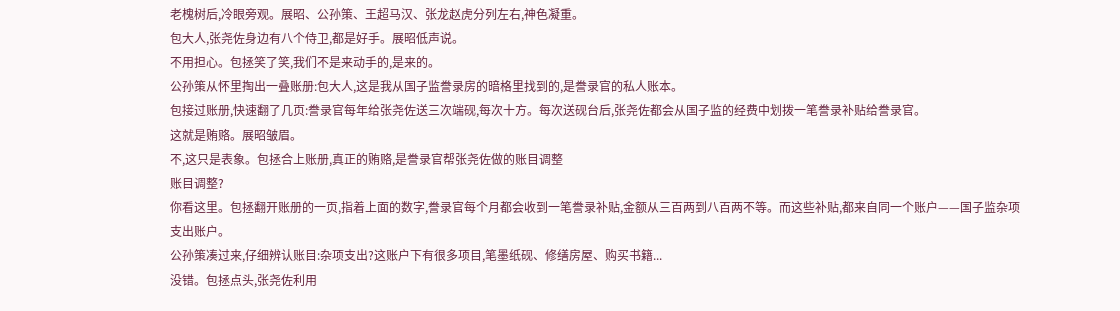老槐树后,冷眼旁观。展昭、公孙策、王超马汉、张龙赵虎分列左右,神色凝重。
包大人,张尧佐身边有八个侍卫,都是好手。展昭低声说。
不用担心。包拯笑了笑,我们不是来动手的,是来的。
公孙策从怀里掏出一叠账册:包大人,这是我从国子监誊录房的暗格里找到的,是誊录官的私人账本。
包接过账册,快速翻了几页:誊录官每年给张尧佐送三次端砚,每次十方。每次送砚台后,张尧佐都会从国子监的经费中划拨一笔誊录补贴给誊录官。
这就是贿赂。展昭皱眉。
不,这只是表象。包拯合上账册,真正的贿赂,是誊录官帮张尧佐做的账目调整
账目调整?
你看这里。包拯翻开账册的一页,指着上面的数字,誊录官每个月都会收到一笔誊录补贴,金额从三百两到八百两不等。而这些补贴,都来自同一个账户——国子监杂项支出账户。
公孙策凑过来,仔细辨认账目:杂项支出?这账户下有很多项目,笔墨纸砚、修缮房屋、购买书籍...
没错。包拯点头,张尧佐利用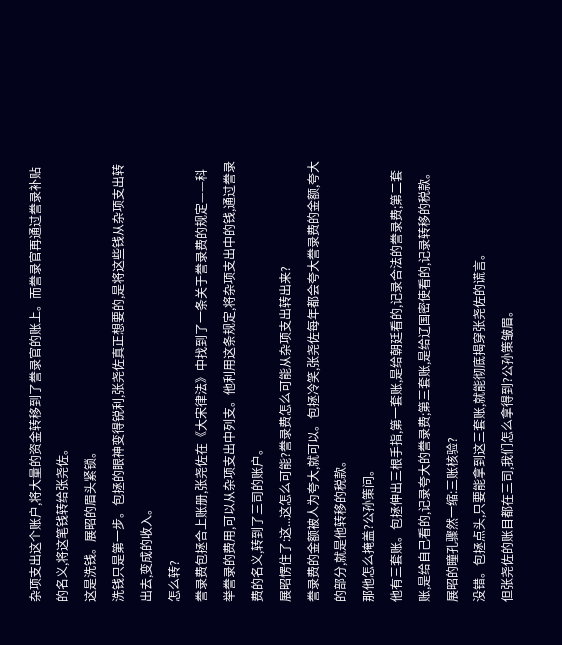杂项支出这个账户,将大量的资金转移到了誊录官的账上。而誊录官再通过誊录补贴的名义,将这笔钱转给张尧佐。
这是洗钱。展昭的眉头紧锁。
洗钱只是第一步。包拯的眼神变得锐利,张尧佐真正想要的,是将这些钱从杂项支出转出去,变成的收入。
怎么转?
誊录费包拯合上账册,张尧佐在《大宋律法》中找到了一条关于誊录费的规定——科举誊录的费用,可以从杂项支出中列支。他利用这条规定,将杂项支出中的钱,通过誊录费的名义,转到了三司的账户。
展昭愣住了:这...这怎么可能?誊录费怎么可能从杂项支出转出来?
誊录费的金额被人为夸大,就可以。包拯冷笑,张尧佐每年都会夸大誊录费的金额,夸大的部分,就是他转移的税款。
那他怎么掩盖?公孙策问。
他有三套账。包拯伸出三根手指,第一套账,是给朝廷看的,记录合法的誊录费;第二套账,是给自己看的,记录夸大的誊录费;第三套账,是给辽国密使看的,记录转移的税款。
展昭的瞳孔骤然一缩:三账核验?
没错。包拯点头,只要能拿到这三套账,就能彻底揭穿张尧佐的谎言。
但张尧佐的账目都在三司,我们怎么拿得到?公孙策皱眉。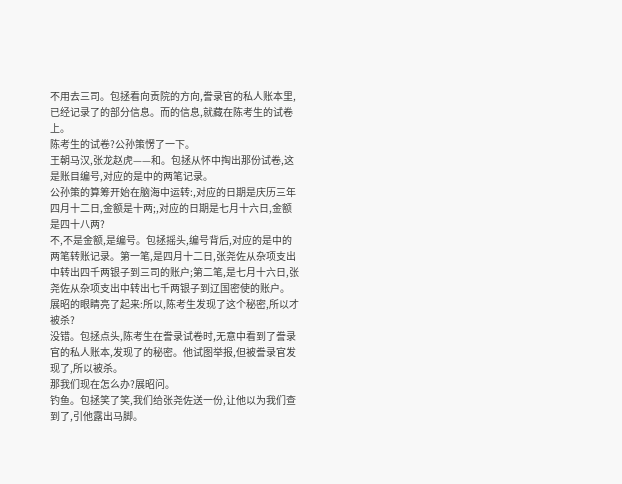不用去三司。包拯看向贡院的方向,誊录官的私人账本里,已经记录了的部分信息。而的信息,就藏在陈考生的试卷上。
陈考生的试卷?公孙策愣了一下。
王朝马汉,张龙赵虎——和。包拯从怀中掏出那份试卷,这是账目编号,对应的是中的两笔记录。
公孙策的算筹开始在脑海中运转:,对应的日期是庆历三年四月十二日,金额是十两;,对应的日期是七月十六日,金额是四十八两?
不,不是金额,是编号。包拯摇头,编号背后,对应的是中的两笔转账记录。第一笔,是四月十二日,张尧佐从杂项支出中转出四千两银子到三司的账户;第二笔,是七月十六日,张尧佐从杂项支出中转出七千两银子到辽国密使的账户。
展昭的眼睛亮了起来:所以,陈考生发现了这个秘密,所以才被杀?
没错。包拯点头,陈考生在誊录试卷时,无意中看到了誊录官的私人账本,发现了的秘密。他试图举报,但被誊录官发现了,所以被杀。
那我们现在怎么办?展昭问。
钓鱼。包拯笑了笑,我们给张尧佐送一份,让他以为我们查到了,引他露出马脚。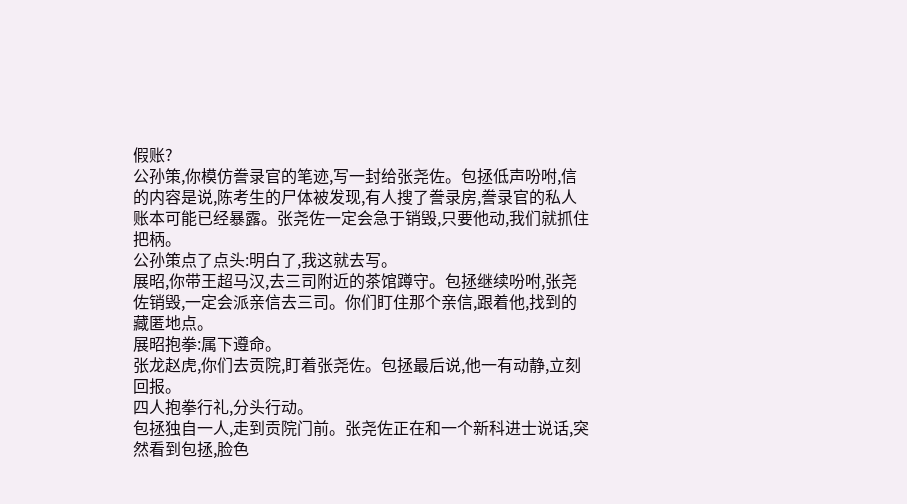假账?
公孙策,你模仿誊录官的笔迹,写一封给张尧佐。包拯低声吩咐,信的内容是说,陈考生的尸体被发现,有人搜了誊录房,誊录官的私人账本可能已经暴露。张尧佐一定会急于销毁,只要他动,我们就抓住把柄。
公孙策点了点头:明白了,我这就去写。
展昭,你带王超马汉,去三司附近的茶馆蹲守。包拯继续吩咐,张尧佐销毁,一定会派亲信去三司。你们盯住那个亲信,跟着他,找到的藏匿地点。
展昭抱拳:属下遵命。
张龙赵虎,你们去贡院,盯着张尧佐。包拯最后说,他一有动静,立刻回报。
四人抱拳行礼,分头行动。
包拯独自一人,走到贡院门前。张尧佐正在和一个新科进士说话,突然看到包拯,脸色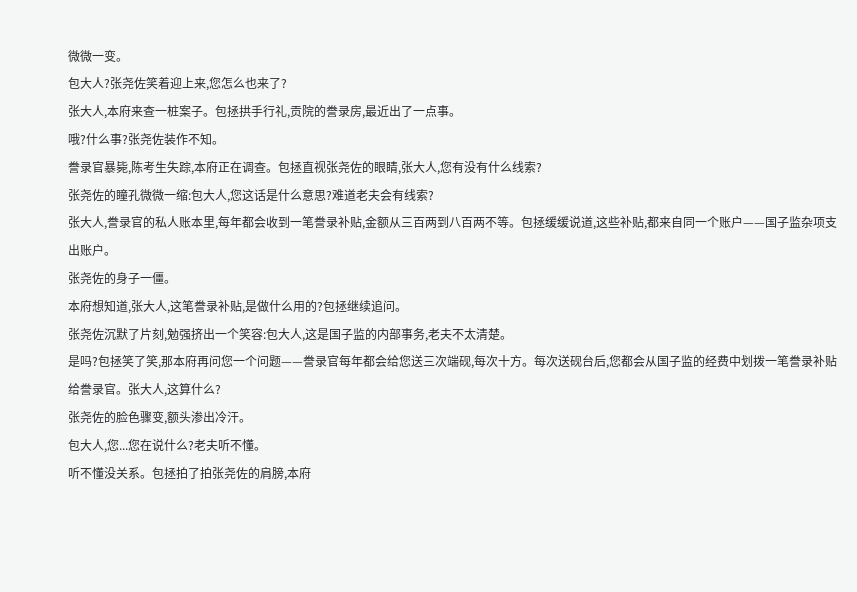微微一变。
包大人?张尧佐笑着迎上来,您怎么也来了?
张大人,本府来查一桩案子。包拯拱手行礼,贡院的誊录房,最近出了一点事。
哦?什么事?张尧佐装作不知。
誊录官暴毙,陈考生失踪,本府正在调查。包拯直视张尧佐的眼睛,张大人,您有没有什么线索?
张尧佐的瞳孔微微一缩:包大人,您这话是什么意思?难道老夫会有线索?
张大人,誊录官的私人账本里,每年都会收到一笔誊录补贴,金额从三百两到八百两不等。包拯缓缓说道,这些补贴,都来自同一个账户——国子监杂项支出账户。
张尧佐的身子一僵。
本府想知道,张大人,这笔誊录补贴,是做什么用的?包拯继续追问。
张尧佐沉默了片刻,勉强挤出一个笑容:包大人,这是国子监的内部事务,老夫不太清楚。
是吗?包拯笑了笑,那本府再问您一个问题——誊录官每年都会给您送三次端砚,每次十方。每次送砚台后,您都会从国子监的经费中划拨一笔誊录补贴给誊录官。张大人,这算什么?
张尧佐的脸色骤变,额头渗出冷汗。
包大人,您...您在说什么?老夫听不懂。
听不懂没关系。包拯拍了拍张尧佐的肩膀,本府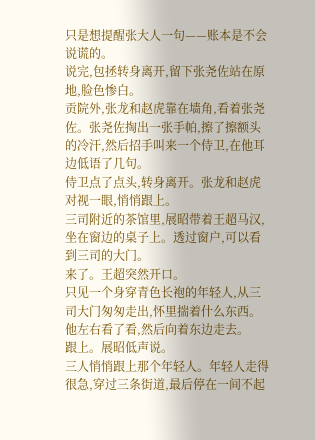只是想提醒张大人一句——账本是不会说谎的。
说完,包拯转身离开,留下张尧佐站在原地,脸色惨白。
贡院外,张龙和赵虎靠在墙角,看着张尧佐。张尧佐掏出一张手帕,擦了擦额头的冷汗,然后招手叫来一个侍卫,在他耳边低语了几句。
侍卫点了点头,转身离开。张龙和赵虎对视一眼,悄悄跟上。
三司附近的茶馆里,展昭带着王超马汉,坐在窗边的桌子上。透过窗户,可以看到三司的大门。
来了。王超突然开口。
只见一个身穿青色长袍的年轻人,从三司大门匆匆走出,怀里揣着什么东西。他左右看了看,然后向着东边走去。
跟上。展昭低声说。
三人悄悄跟上那个年轻人。年轻人走得很急,穿过三条街道,最后停在一间不起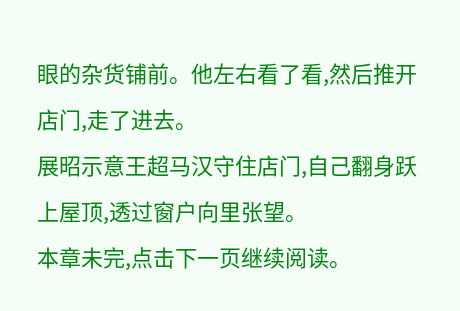眼的杂货铺前。他左右看了看,然后推开店门,走了进去。
展昭示意王超马汉守住店门,自己翻身跃上屋顶,透过窗户向里张望。
本章未完,点击下一页继续阅读。